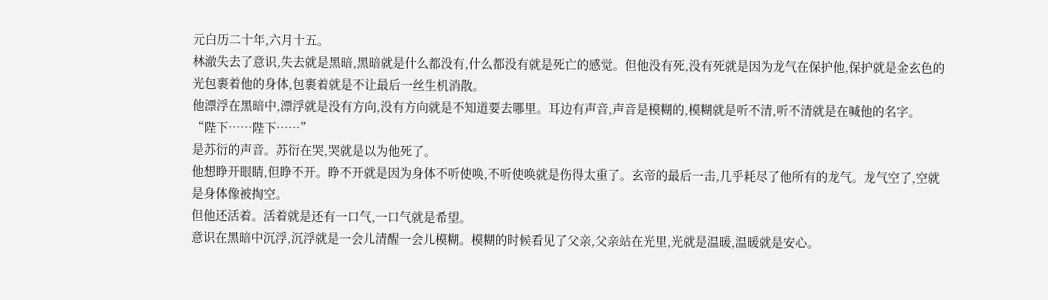元白历二十年,六月十五。
林澈失去了意识,失去就是黑暗,黑暗就是什么都没有,什么都没有就是死亡的感觉。但他没有死,没有死就是因为龙气在保护他,保护就是金玄色的光包裹着他的身体,包裹着就是不让最后一丝生机消散。
他漂浮在黑暗中,漂浮就是没有方向,没有方向就是不知道要去哪里。耳边有声音,声音是模糊的,模糊就是听不清,听不清就是在喊他的名字。
“陛下……陛下……”
是苏衍的声音。苏衍在哭,哭就是以为他死了。
他想睁开眼睛,但睁不开。睁不开就是因为身体不听使唤,不听使唤就是伤得太重了。玄帝的最后一击,几乎耗尽了他所有的龙气。龙气空了,空就是身体像被掏空。
但他还活着。活着就是还有一口气,一口气就是希望。
意识在黑暗中沉浮,沉浮就是一会儿清醒一会儿模糊。模糊的时候看见了父亲,父亲站在光里,光就是温暖,温暖就是安心。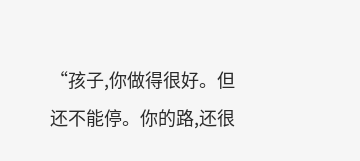“孩子,你做得很好。但还不能停。你的路,还很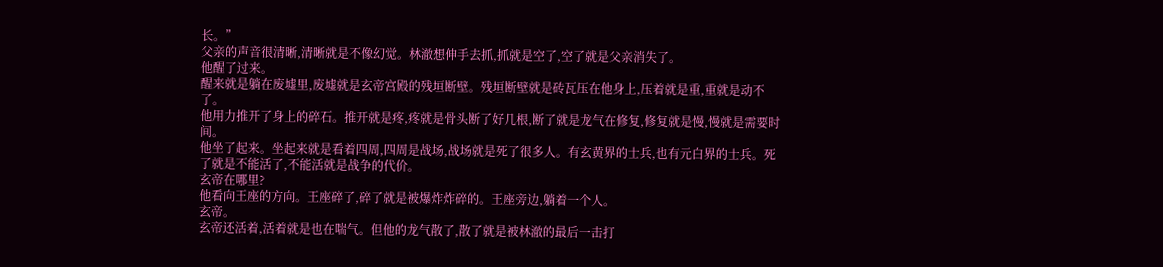长。”
父亲的声音很清晰,清晰就是不像幻觉。林澈想伸手去抓,抓就是空了,空了就是父亲消失了。
他醒了过来。
醒来就是躺在废墟里,废墟就是玄帝宫殿的残垣断壁。残垣断壁就是砖瓦压在他身上,压着就是重,重就是动不了。
他用力推开了身上的碎石。推开就是疼,疼就是骨头断了好几根,断了就是龙气在修复,修复就是慢,慢就是需要时间。
他坐了起来。坐起来就是看着四周,四周是战场,战场就是死了很多人。有玄黄界的士兵,也有元白界的士兵。死了就是不能活了,不能活就是战争的代价。
玄帝在哪里?
他看向王座的方向。王座碎了,碎了就是被爆炸炸碎的。王座旁边,躺着一个人。
玄帝。
玄帝还活着,活着就是也在喘气。但他的龙气散了,散了就是被林澈的最后一击打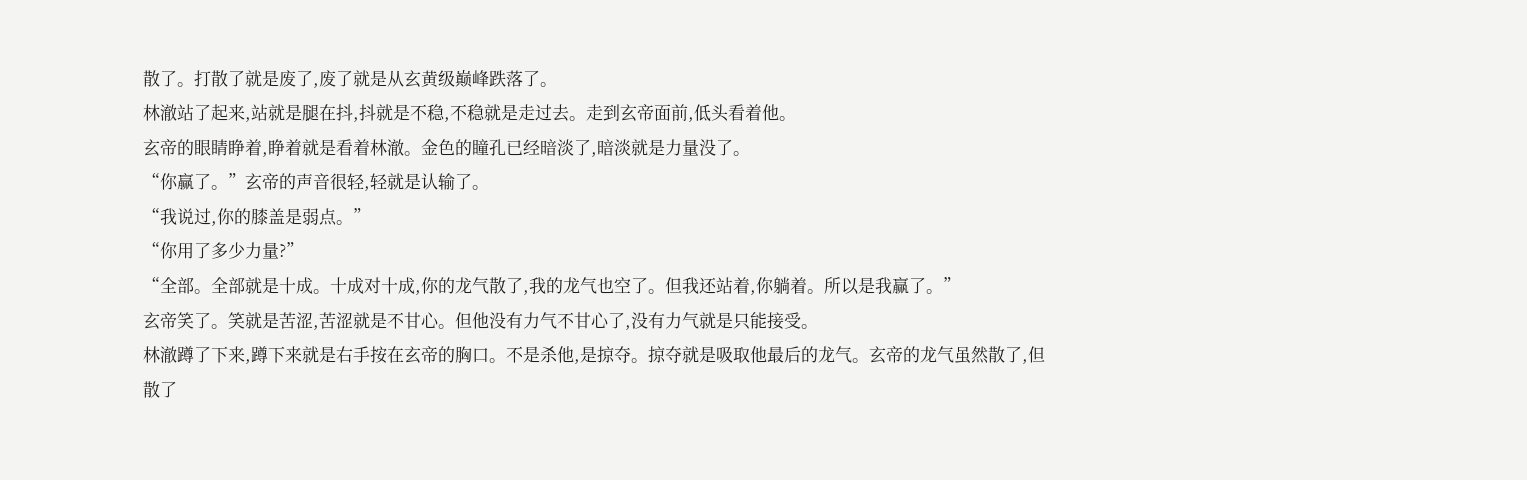散了。打散了就是废了,废了就是从玄黄级巅峰跌落了。
林澈站了起来,站就是腿在抖,抖就是不稳,不稳就是走过去。走到玄帝面前,低头看着他。
玄帝的眼睛睁着,睁着就是看着林澈。金色的瞳孔已经暗淡了,暗淡就是力量没了。
“你赢了。”玄帝的声音很轻,轻就是认输了。
“我说过,你的膝盖是弱点。”
“你用了多少力量?”
“全部。全部就是十成。十成对十成,你的龙气散了,我的龙气也空了。但我还站着,你躺着。所以是我赢了。”
玄帝笑了。笑就是苦涩,苦涩就是不甘心。但他没有力气不甘心了,没有力气就是只能接受。
林澈蹲了下来,蹲下来就是右手按在玄帝的胸口。不是杀他,是掠夺。掠夺就是吸取他最后的龙气。玄帝的龙气虽然散了,但散了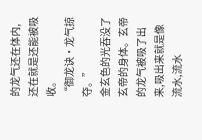的龙气还在体内,还在就是还能被吸收。
“御龙诀·龙气掠夺。”
金玄色的光吞没了玄帝的身体。玄帝的龙气被吸了出来,吸出来就是像流水,流水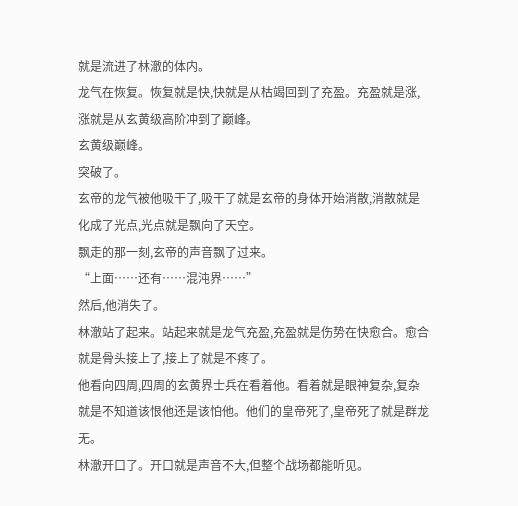就是流进了林澈的体内。
龙气在恢复。恢复就是快,快就是从枯竭回到了充盈。充盈就是涨,涨就是从玄黄级高阶冲到了巅峰。
玄黄级巅峰。
突破了。
玄帝的龙气被他吸干了,吸干了就是玄帝的身体开始消散,消散就是化成了光点,光点就是飘向了天空。
飘走的那一刻,玄帝的声音飘了过来。
“上面……还有……混沌界……”
然后,他消失了。
林澈站了起来。站起来就是龙气充盈,充盈就是伤势在快愈合。愈合就是骨头接上了,接上了就是不疼了。
他看向四周,四周的玄黄界士兵在看着他。看着就是眼神复杂,复杂就是不知道该恨他还是该怕他。他们的皇帝死了,皇帝死了就是群龙无。
林澈开口了。开口就是声音不大,但整个战场都能听见。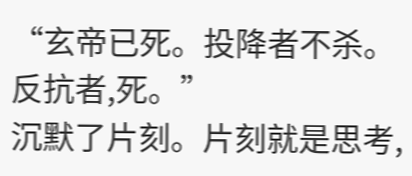“玄帝已死。投降者不杀。反抗者,死。”
沉默了片刻。片刻就是思考,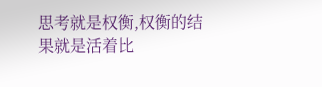思考就是权衡,权衡的结果就是活着比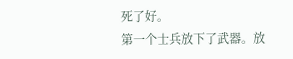死了好。
第一个士兵放下了武器。放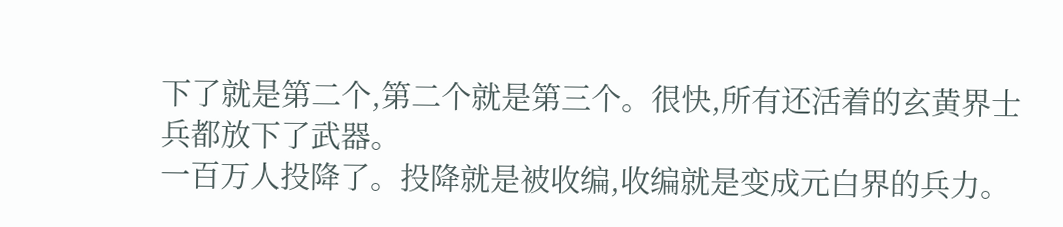下了就是第二个,第二个就是第三个。很快,所有还活着的玄黄界士兵都放下了武器。
一百万人投降了。投降就是被收编,收编就是变成元白界的兵力。